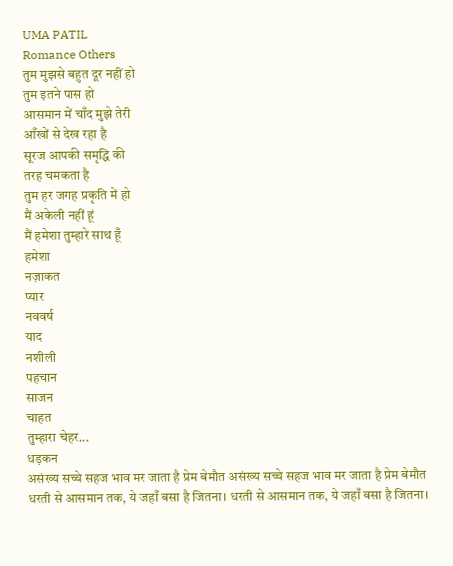UMA PATIL
Romance Others
तुम मुझसे बहुत दूर नहीं हो
तुम इतने पास हो
आसमान में चाँद मुझे तेरी
आँखों से देख रहा है
सूरज आपकी समृद्धि की
तरह चमकता है
तुम हर जगह प्रकृति में हो
मैं अकेली नहीं हूं
मैं हमेशा तुम्हारे साथ हूँ
हमेशा
नज़ाकत
प्यार
नववर्ष
याद
नशीली
पहचान
साजन
चाहत
तुम्हारा चेहर...
धड़कन
असंख्य सच्चे सहज भाव मर जाता है प्रेम बेमौत असंख्य सच्चे सहज भाव मर जाता है प्रेम बेमौत
धरती से आसमान तक, ये जहाँ बसा है जितना। धरती से आसमान तक, ये जहाँ बसा है जितना।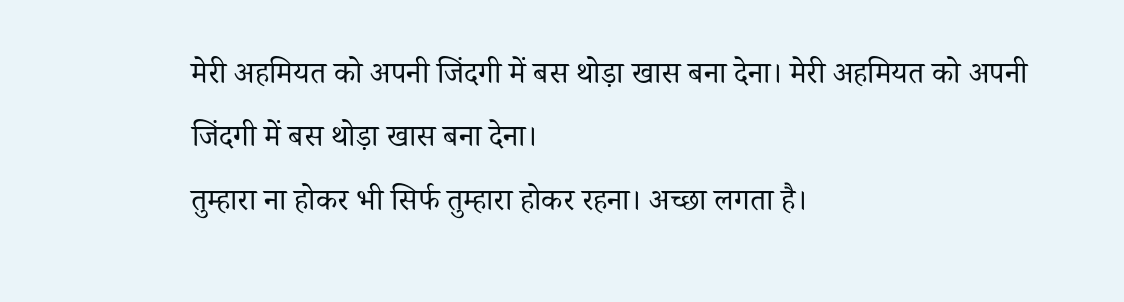मेरी अहमियत को अपनी जिंदगी में बस थोड़ा खास बना देना। मेरी अहमियत को अपनी जिंदगी में बस थोड़ा खास बना देना।
तुम्हारा ना होकर भी सिर्फ तुम्हारा होकर रहना। अच्छा लगता है।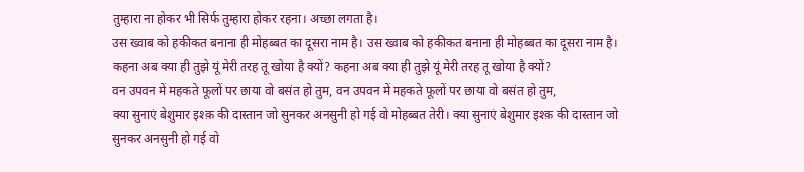तुम्हारा ना होकर भी सिर्फ तुम्हारा होकर रहना। अच्छा लगता है।
उस ख्वाब को हकीकत बनाना ही मोहब्बत का दूसरा नाम है। उस ख्वाब को हकीकत बनाना ही मोहब्बत का दूसरा नाम है।
कहना अब क्या ही तुझे यूं मेरी तरह तू खोया है क्यों? कहना अब क्या ही तुझे यूं मेरी तरह तू खोया है क्यों?
वन उपवन में महकते फूलों पर छाया वो बसंत हो तुम, वन उपवन में महकते फूलों पर छाया वो बसंत हो तुम,
क्या सुनाएं बेशुमार इश्क़ की दास्तान जो सुनकर अनसुनी हो गई वो मोहब्बत तेरी। क्या सुनाएं बेशुमार इश्क़ की दास्तान जो सुनकर अनसुनी हो गई वो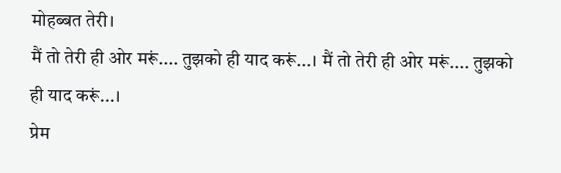मोहब्बत तेरी।
मैं तो तेरी ही ओर मरूं.... तुझको ही याद करूं...। मैं तो तेरी ही ओर मरूं.... तुझको ही याद करूं...।
प्रेम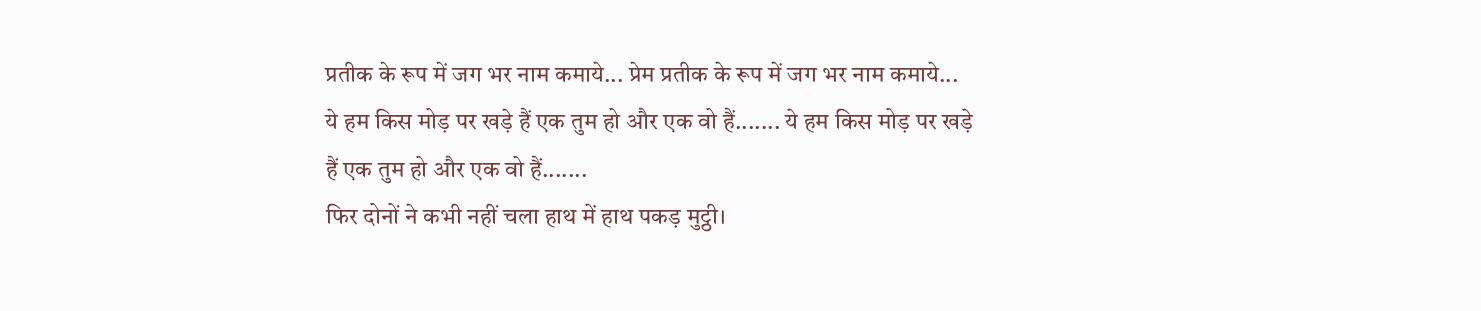प्रतीक के रूप में जग भर नाम कमाये... प्रेम प्रतीक के रूप में जग भर नाम कमाये...
ये हम किस मोड़ पर खड़े हैं एक तुम हो और एक वो हैं....... ये हम किस मोड़ पर खड़े हैं एक तुम हो और एक वो हैं.......
फिर दोनों ने कभी नहीं चला हाथ में हाथ पकड़ मुट्ठी।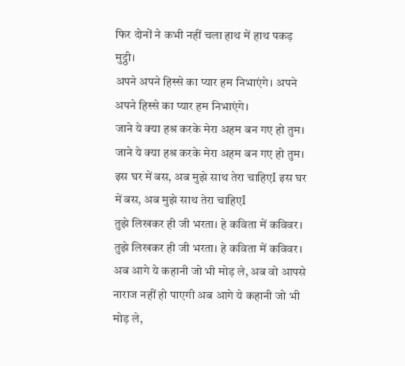फिर दोनों ने कभी नहीं चला हाथ में हाथ पकड़ मुट्ठी।
अपने अपने हिस्से का प्यार हम निभाएंगे। अपने अपने हिस्से का प्यार हम निभाएंगे।
जाने ये क्या हश्र करके मेरा अहम बन गए हो तुम। जाने ये क्या हश्र करके मेरा अहम बन गए हो तुम।
इस घर में बस, अब मुझे साथ तेरा चाहिएI इस घर में बस, अब मुझे साथ तेरा चाहिएI
तुझे लिखकर ही जी भरता। हे कविता में कविवर। तुझे लिखकर ही जी भरता। हे कविता में कविवर।
अब आगे ये कहानी जो भी मोड़ ले, अब वो आपसे नाराज नहीं हो पाएगी अब आगे ये कहानी जो भी मोड़ ले,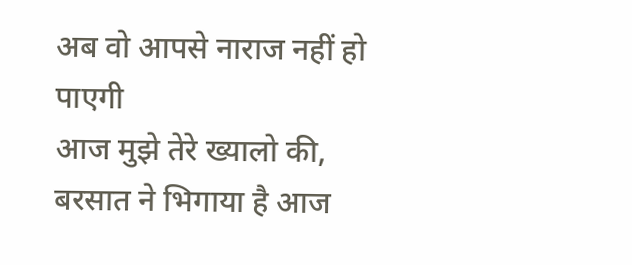अब वो आपसे नाराज नहीं हो पाएगी
आज मुझे तेरे ख्यालो की, बरसात ने भिगाया है आज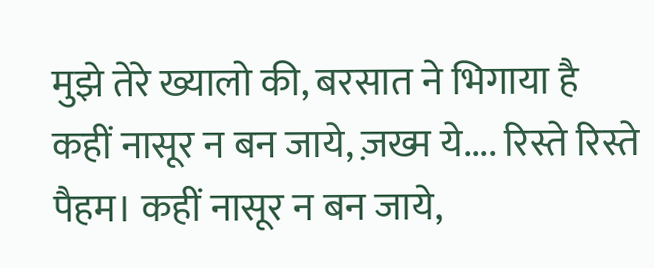मुझे तेरे ख्यालो की, बरसात ने भिगाया है
कहीं नासूर न बन जाये, ज़ख्म ये.... रिस्ते रिस्ते पैहम। कहीं नासूर न बन जाये,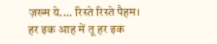ज़ख्म ये.... रिस्ते रिस्ते पैहम।
हर इक आह में तू हर इक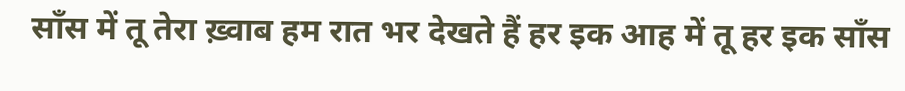साँस में तू तेरा ख़्वाब हम रात भर देखते हैं हर इक आह में तू हर इक साँस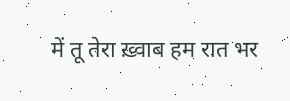में तू तेरा ख़्वाब हम रात भर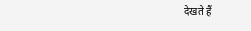देखते हैं